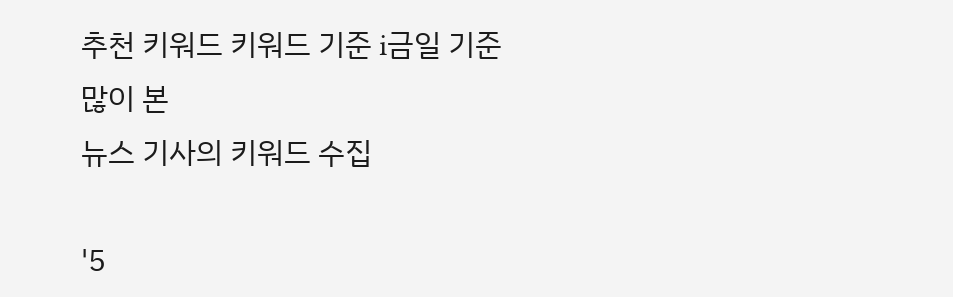추천 키워드 키워드 기준 i금일 기준 많이 본
뉴스 기사의 키워드 수집

'5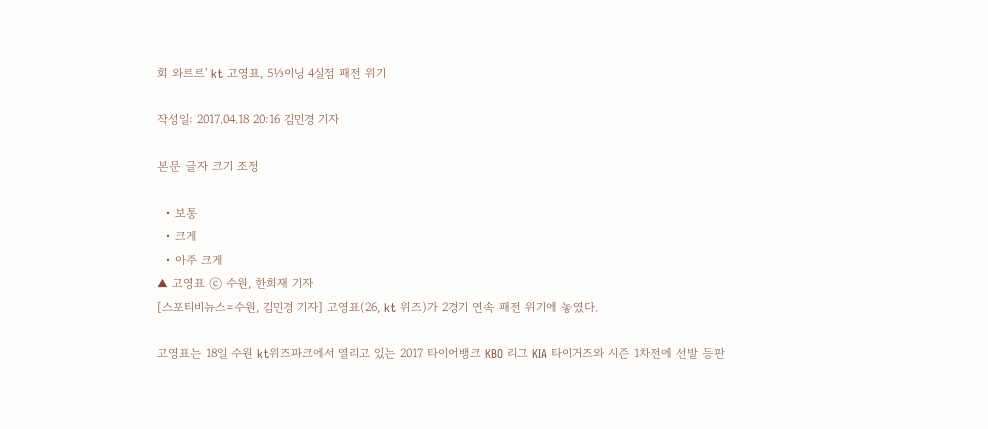회 와르르' kt 고영표, 5⅓이닝 4실점 패전 위기

작성일: 2017.04.18 20:16 김민경 기자

본문 글자 크기 조정

  • 보통
  • 크게
  • 아주 크게
▲ 고영표 ⓒ 수원, 한희재 기자
[스포티비뉴스=수원, 김민경 기자] 고영표(26, kt 위즈)가 2경기 연속 패전 위기에 놓였다.

고영표는 18일 수원 kt위즈파크에서 열리고 있는 2017 타이어뱅크 KBO 리그 KIA 타이거즈와 시즌 1차전에 선발 등판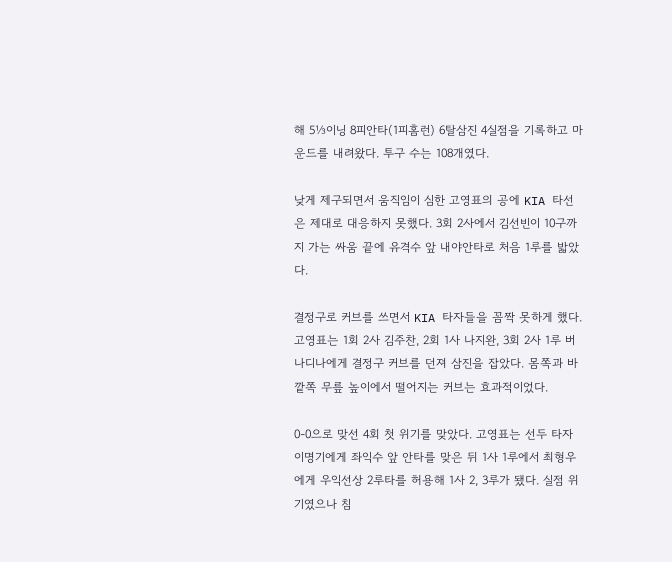해 5⅓이닝 8피안타(1피홈런) 6탈삼진 4실점을 기록하고 마운드를 내려왔다. 투구 수는 108개였다.

낮게 제구되면서 움직임이 심한 고영표의 공에 KIA 타선은 제대로 대응하지 못했다. 3회 2사에서 김선빈이 10구까지 가는 싸움 끝에 유격수 앞 내야안타로 처음 1루를 밟았다.

결정구로 커브를 쓰면서 KIA 타자들을 꼼짝 못하게 했다. 고영표는 1회 2사 김주찬, 2회 1사 나지완, 3회 2사 1루 버나디나에게 결정구 커브를 던져 삼진을 잡았다. 몸쪽과 바깥쪽 무릎 높이에서 떨어지는 커브는 효과적이었다.

0-0으로 맞선 4회 첫 위기를 맞았다. 고영표는 선두 타자 이명기에게 좌익수 앞 안타를 맞은 뒤 1사 1루에서 최형우에게 우익선상 2루타를 허용해 1사 2, 3루가 됐다. 실점 위기였으나 침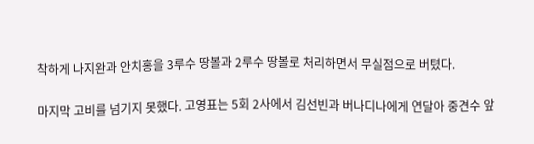착하게 나지완과 안치홍을 3루수 땅볼과 2루수 땅볼로 처리하면서 무실점으로 버텼다.

마지막 고비를 넘기지 못했다. 고영표는 5회 2사에서 김선빈과 버나디나에게 연달아 중견수 앞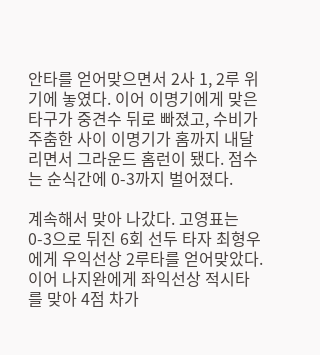안타를 얻어맞으면서 2사 1, 2루 위기에 놓였다. 이어 이명기에게 맞은 타구가 중견수 뒤로 빠졌고, 수비가 주춤한 사이 이명기가 홈까지 내달리면서 그라운드 홈런이 됐다. 점수는 순식간에 0-3까지 벌어졌다.

계속해서 맞아 나갔다. 고영표는 0-3으로 뒤진 6회 선두 타자 최형우에게 우익선상 2루타를 얻어맞았다. 이어 나지완에게 좌익선상 적시타를 맞아 4점 차가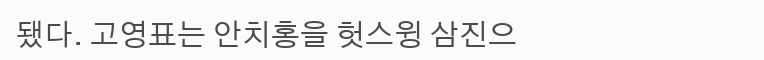됐다. 고영표는 안치홍을 헛스윙 삼진으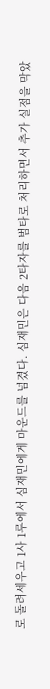로 돌려세우고 1사 1루에서 심재민에게 마운드를 넘겼다. 심재민은 다음 2타자를 범타로 처리하면서 추가 실점을 막았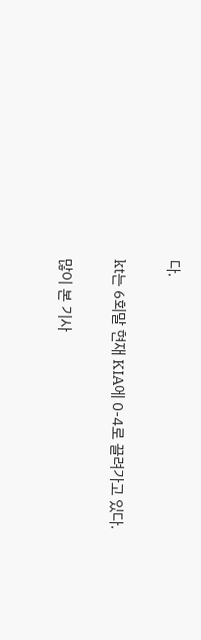다.

kt는 6회말 현재 KIA에 0-4로 끌려가고 있다.

많이 본 기사